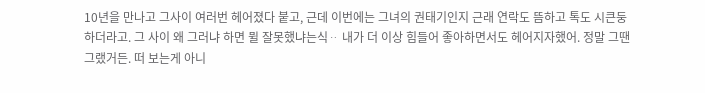10년을 만나고 그사이 여러번 헤어졌다 붙고, 근데 이번에는 그녀의 권태기인지 근래 연락도 뜸하고 톡도 시큰둥 하더라고. 그 사이 왜 그러냐 하면 뮐 잘못했냐는식ᆢ 내가 더 이상 힘들어 좋아하면서도 헤어지자했어. 정말 그땐 그랬거든. 떠 보는게 아니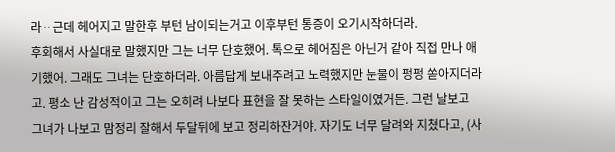라ᆢ근데 헤어지고 말한후 부턴 남이되는거고 이후부턴 통증이 오기시작하더라.
후회해서 사실대로 말했지만 그는 너무 단호했어. 톡으로 헤어짐은 아닌거 같아 직접 만나 애기했어. 그래도 그녀는 단호하더라. 아름답게 보내주려고 노력했지만 눈물이 펑펑 쏟아지더라고. 평소 난 감성적이고 그는 오히려 나보다 표현을 잘 못하는 스타일이였거든. 그런 날보고 그녀가 나보고 맘정리 잘해서 두달뒤에 보고 정리하잔거야. 자기도 너무 달려와 지쳤다고, (사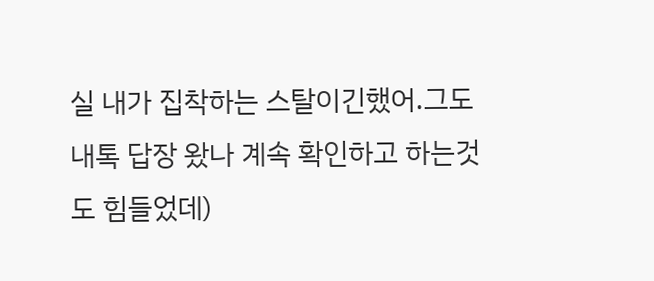실 내가 집착하는 스탈이긴했어.그도 내톡 답장 왔나 계속 확인하고 하는것도 힘들었데)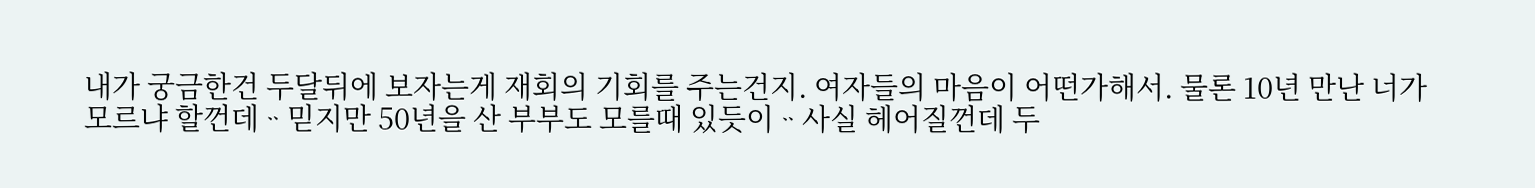내가 궁금한건 두달뒤에 보자는게 재회의 기회를 주는건지. 여자들의 마음이 어떤가해서. 물론 10년 만난 너가 모르냐 할껀데ᆢ믿지만 50년을 산 부부도 모를때 있듯이ᆢ사실 헤어질껀데 두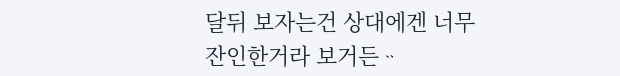달뒤 보자는건 상대에겐 너무 잔인한거라 보거든ᆢ